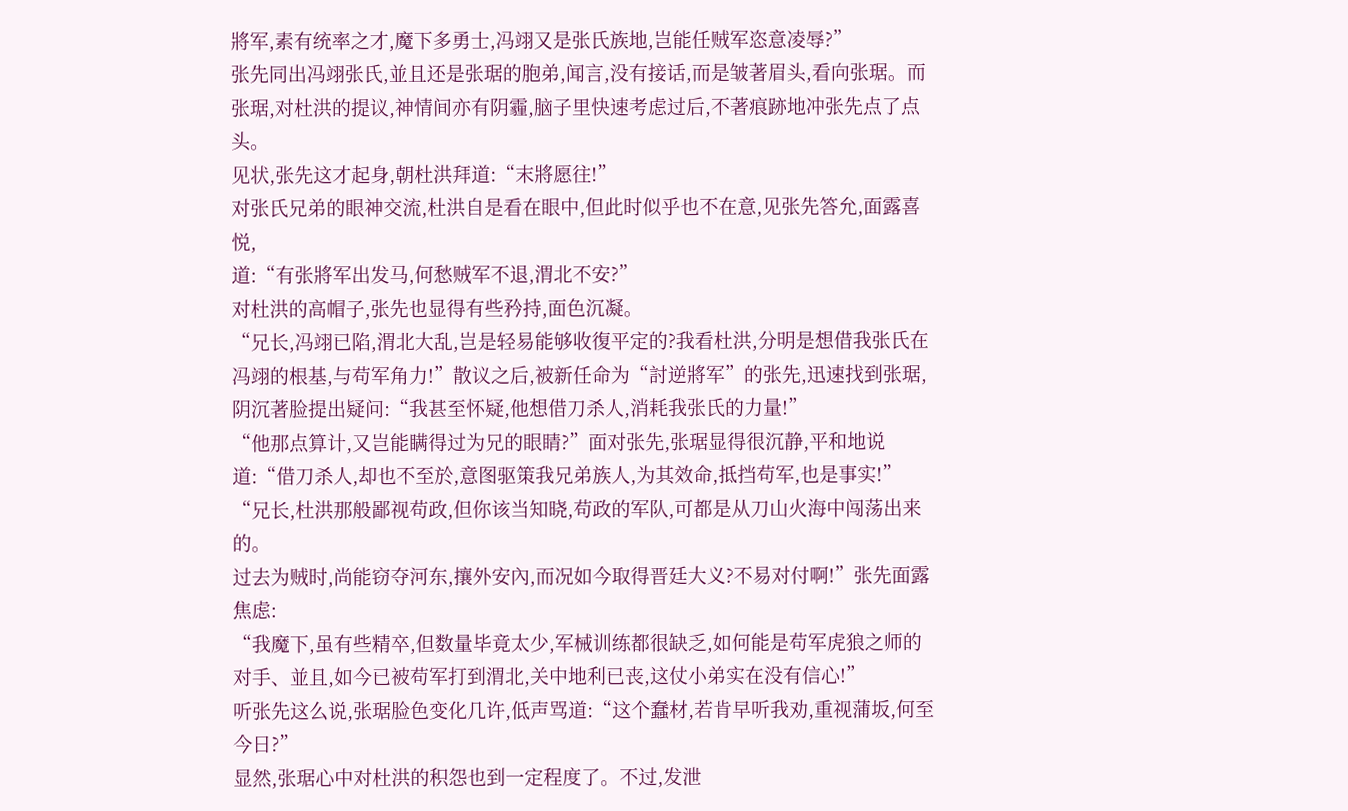將军,素有统率之才,魔下多勇士,冯翊又是张氏族地,岂能任贼军恣意凌辱?”
张先同出冯翊张氏,並且还是张琚的胞弟,闻言,没有接话,而是皱著眉头,看向张琚。而张琚,对杜洪的提议,神情间亦有阴霾,脑子里快速考虑过后,不著痕跡地冲张先点了点头。
见状,张先这才起身,朝杜洪拜道:“末將愿往!”
对张氏兄弟的眼神交流,杜洪自是看在眼中,但此时似乎也不在意,见张先答允,面露喜悦,
道:“有张將军出发马,何愁贼军不退,渭北不安?”
对杜洪的高帽子,张先也显得有些矜持,面色沉凝。
“兄长,冯翊已陷,渭北大乱,岂是轻易能够收復平定的?我看杜洪,分明是想借我张氏在冯翊的根基,与苟军角力!”散议之后,被新任命为“討逆將军”的张先,迅速找到张琚,阴沉著脸提出疑问:“我甚至怀疑,他想借刀杀人,消耗我张氏的力量!”
“他那点算计,又岂能瞒得过为兄的眼睛?”面对张先,张琚显得很沉静,平和地说道:“借刀杀人,却也不至於,意图驱策我兄弟族人,为其效命,抵挡苟军,也是事实!”
“兄长,杜洪那般鄙视苟政,但你该当知晓,苟政的军队,可都是从刀山火海中闯荡出来的。
过去为贼时,尚能窃夺河东,攘外安內,而况如今取得晋廷大义?不易对付啊!”张先面露焦虑:
“我魔下,虽有些精卒,但数量毕竟太少,军械训练都很缺乏,如何能是苟军虎狼之师的对手、並且,如今已被苟军打到渭北,关中地利已丧,这仗小弟实在没有信心!”
听张先这么说,张琚脸色变化几许,低声骂道:“这个蠢材,若肯早听我劝,重视蒲坂,何至今日?”
显然,张琚心中对杜洪的积怨也到一定程度了。不过,发泄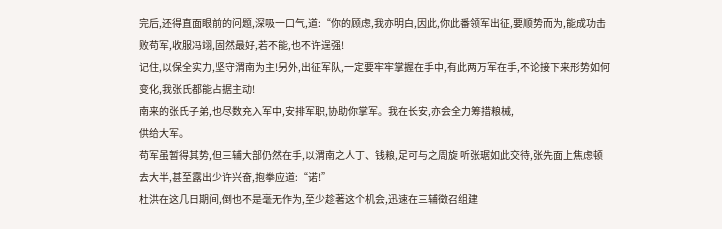完后,还得直面眼前的问题,深吸一口气,道:“你的顾虑,我亦明白,因此,你此番领军出征,要顺势而为,能成功击败苟军,收服冯翊,固然最好,若不能,也不许逞强!
记住,以保全实力,坚守渭南为主!另外,出征军队,一定要牢牢掌握在手中,有此两万军在手,不论接下来形势如何变化,我张氏都能占据主动!
南来的张氏子弟,也尽数充入军中,安排军职,协助你掌军。我在长安,亦会全力筹措粮械,
供给大军。
苟军虽暂得其势,但三辅大部仍然在手,以渭南之人丁、钱粮,足可与之周旋 听张琚如此交待,张先面上焦虑顿去大半,甚至露出少许兴奋,抱拳应道:“诺!”
杜洪在这几日期间,倒也不是毫无作为,至少趁著这个机会,迅速在三辅徵召组建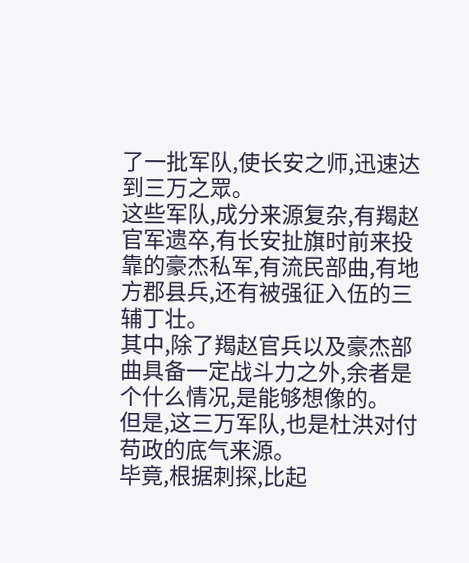了一批军队,使长安之师,迅速达到三万之眾。
这些军队,成分来源复杂,有羯赵官军遗卒,有长安扯旗时前来投靠的豪杰私军,有流民部曲,有地方郡县兵,还有被强征入伍的三辅丁壮。
其中,除了羯赵官兵以及豪杰部曲具备一定战斗力之外,余者是个什么情况,是能够想像的。
但是,这三万军队,也是杜洪对付苟政的底气来源。
毕竟,根据刺探,比起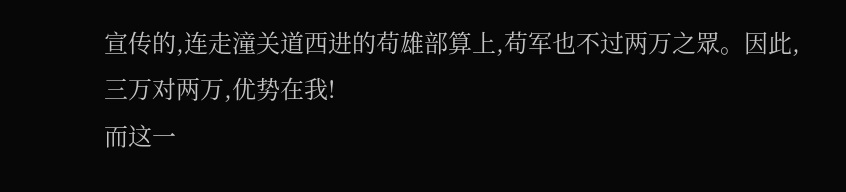宣传的,连走潼关道西进的苟雄部算上,苟军也不过两万之眾。因此,
三万对两万,优势在我!
而这一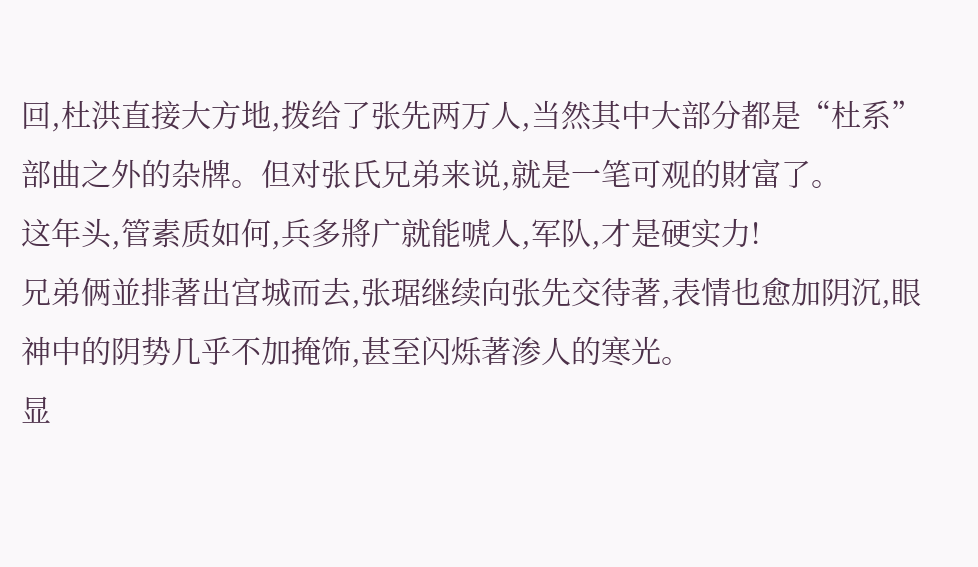回,杜洪直接大方地,拨给了张先两万人,当然其中大部分都是“杜系”部曲之外的杂牌。但对张氏兄弟来说,就是一笔可观的財富了。
这年头,管素质如何,兵多將广就能唬人,军队,才是硬实力!
兄弟俩並排著出宫城而去,张琚继续向张先交待著,表情也愈加阴沉,眼神中的阴势几乎不加掩饰,甚至闪烁著渗人的寒光。
显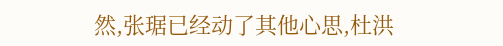然,张琚已经动了其他心思,杜洪